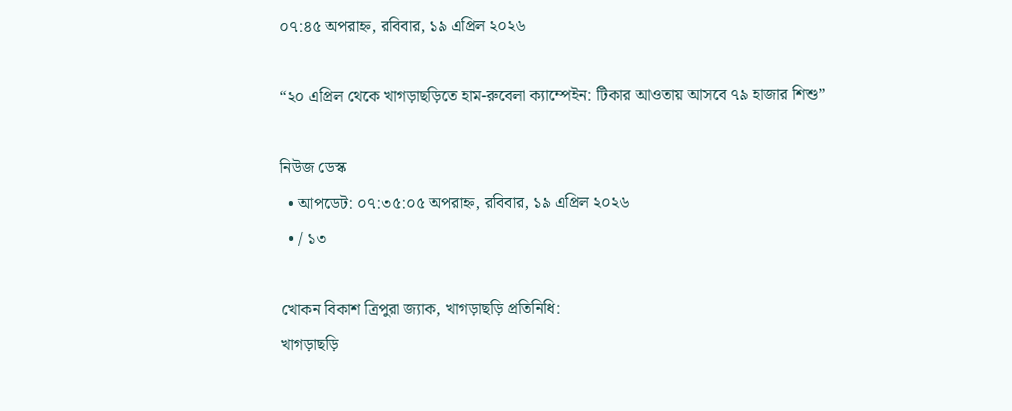০৭:৪৫ অপরাহ্ন, রবিবার, ১৯ এপ্রিল ২০২৬

“২০ এপ্রিল থেকে খাগড়াছড়িতে হাম-রুবেলা ক্যাম্পেইন: টিকার আওতায় আসবে ৭৯ হাজার শিশু”

নিউজ ডেস্ক
  • আপডেট: ০৭:৩৫:০৫ অপরাহ্ন, রবিবার, ১৯ এপ্রিল ২০২৬
  • / ১৩

খোকন বিকাশ ত্রিপুরা জ্যাক, খাগড়াছড়ি প্রতিনিধি:
খাগড়াছড়ি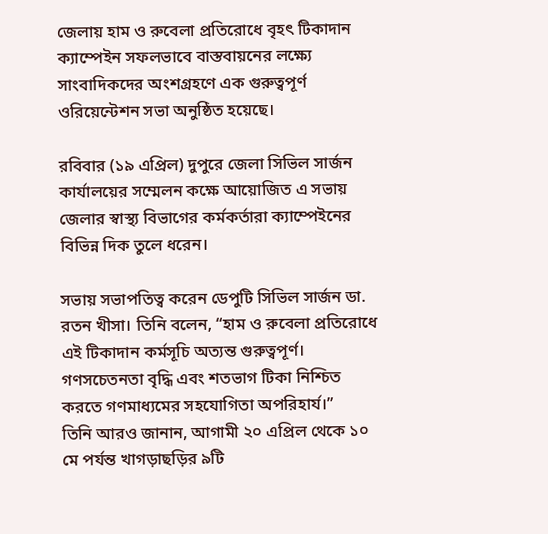জেলায় হাম ও রুবেলা প্রতিরোধে বৃহৎ টিকাদান ক্যাম্পেইন সফলভাবে বাস্তবায়নের লক্ষ্যে সাংবাদিকদের অংশগ্রহণে এক গুরুত্বপূর্ণ ওরিয়েন্টেশন সভা অনুষ্ঠিত হয়েছে।

রবিবার (১৯ এপ্রিল) দুপুরে জেলা সিভিল সার্জন কার্যালয়ের সম্মেলন কক্ষে আয়োজিত এ সভায় জেলার স্বাস্থ্য বিভাগের কর্মকর্তারা ক্যাম্পেইনের বিভিন্ন দিক তুলে ধরেন।

সভায় সভাপতিত্ব করেন ডেপুটি সিভিল সার্জন ডা. রতন খীসা। তিনি বলেন, “হাম ও রুবেলা প্রতিরোধে এই টিকাদান কর্মসূচি অত্যন্ত গুরুত্বপূর্ণ। গণসচেতনতা বৃদ্ধি এবং শতভাগ টিকা নিশ্চিত করতে গণমাধ্যমের সহযোগিতা অপরিহার্য।”
তিনি আরও জানান, আগামী ২০ এপ্রিল থেকে ১০ মে পর্যন্ত খাগড়াছড়ির ৯টি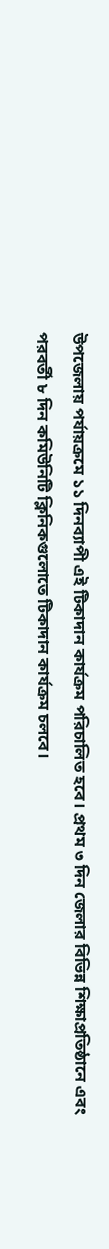উপজেলায় পর্যায়ক্রমে ১১ দিনব্যাপী এই টিকাদান কার্যক্রম পরিচালিত হবে। প্রথম ৩ দিন জেলার বিভিন্ন শিক্ষাপ্রতিষ্ঠানে এবং পরবর্তী ৮ দিন কমিউনিটি ক্লিনিকগুলোতে টিকাদান কার্যক্রম চলবে।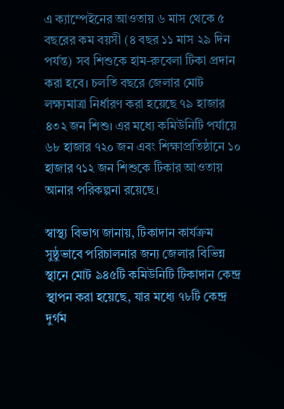এ ক্যাম্পেইনের আওতায় ৬ মাস থেকে ৫ বছরের কম বয়সী (৪ বছর ১১ মাস ২৯ দিন পর্যন্ত) সব শিশুকে হাম-রুবেলা টিকা প্রদান করা হবে। চলতি বছরে জেলার মোট লক্ষ্যমাত্রা নির্ধারণ করা হয়েছে ৭৯ হাজার ৪৩২ জন শিশু। এর মধ্যে কমিউনিটি পর্যায়ে ৬৮ হাজার ৭২০ জন এবং শিক্ষাপ্রতিষ্ঠানে ১০ হাজার ৭১২ জন শিশুকে টিকার আওতায় আনার পরিকল্পনা রয়েছে।

স্বাস্থ্য বিভাগ জানায়, টিকাদান কার্যক্রম সুষ্ঠুভাবে পরিচালনার জন্য জেলার বিভিন্ন স্থানে মোট ৯৪৫টি কমিউনিটি টিকাদান কেন্দ্র স্থাপন করা হয়েছে, যার মধ্যে ৭৮টি কেন্দ্র দুর্গম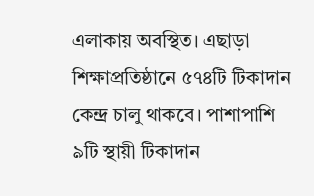এলাকায় অবস্থিত। এছাড়া শিক্ষাপ্রতিষ্ঠানে ৫৭৪টি টিকাদান কেন্দ্র চালু থাকবে। পাশাপাশি ৯টি স্থায়ী টিকাদান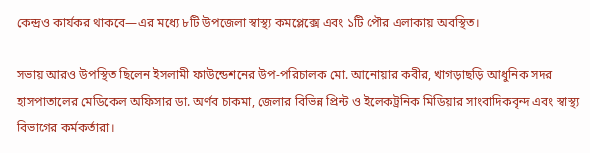কেন্দ্রও কার্যকর থাকবে—এর মধ্যে ৮টি উপজেলা স্বাস্থ্য কমপ্লেক্সে এবং ১টি পৌর এলাকায় অবস্থিত।

সভায় আরও উপস্থিত ছিলেন ইসলামী ফাউন্ডেশনের উপ-পরিচালক মো. আনোয়ার কবীর, খাগড়াছড়ি আধুনিক সদর হাসপাতালের মেডিকেল অফিসার ডা. অর্ণব চাকমা, জেলার বিভিন্ন প্রিন্ট ও ইলেকট্রনিক মিডিয়ার সাংবাদিকবৃন্দ এবং স্বাস্থ্য বিভাগের কর্মকর্তারা।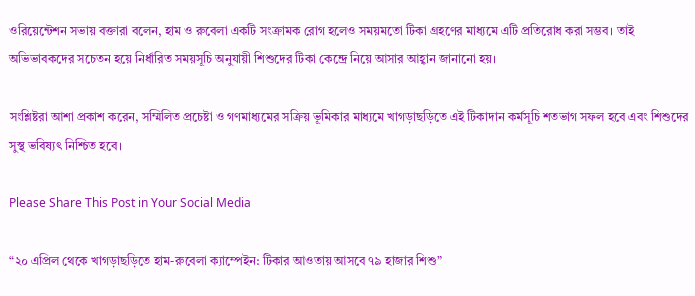ওরিয়েন্টেশন সভায় বক্তারা বলেন, হাম ও রুবেলা একটি সংক্রামক রোগ হলেও সময়মতো টিকা গ্রহণের মাধ্যমে এটি প্রতিরোধ করা সম্ভব। তাই অভিভাবকদের সচেতন হয়ে নির্ধারিত সময়সূচি অনুযায়ী শিশুদের টিকা কেন্দ্রে নিয়ে আসার আহ্বান জানানো হয়।

সংশ্লিষ্টরা আশা প্রকাশ করেন, সম্মিলিত প্রচেষ্টা ও গণমাধ্যমের সক্রিয় ভূমিকার মাধ্যমে খাগড়াছড়িতে এই টিকাদান কর্মসূচি শতভাগ সফল হবে এবং শিশুদের সুস্থ ভবিষ্যৎ নিশ্চিত হবে।

Please Share This Post in Your Social Media

“২০ এপ্রিল থেকে খাগড়াছড়িতে হাম-রুবেলা ক্যাম্পেইন: টিকার আওতায় আসবে ৭৯ হাজার শিশু”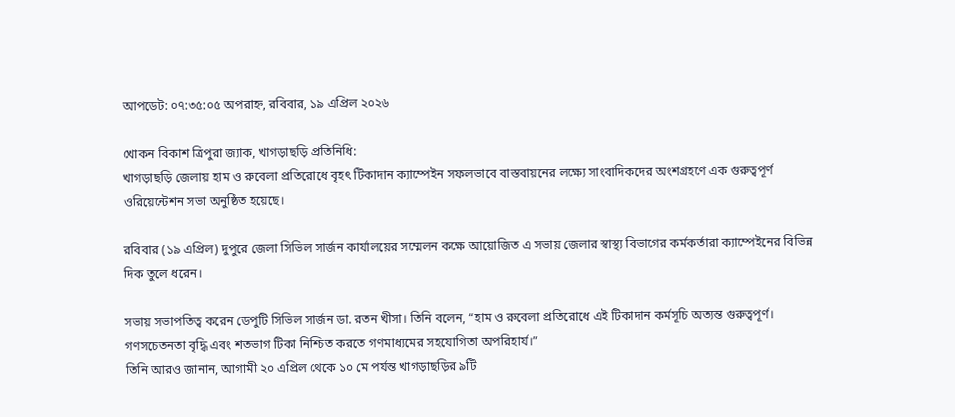আপডেট: ০৭:৩৫:০৫ অপরাহ্ন, রবিবার, ১৯ এপ্রিল ২০২৬

খোকন বিকাশ ত্রিপুরা জ্যাক, খাগড়াছড়ি প্রতিনিধি:
খাগড়াছড়ি জেলায় হাম ও রুবেলা প্রতিরোধে বৃহৎ টিকাদান ক্যাম্পেইন সফলভাবে বাস্তবায়নের লক্ষ্যে সাংবাদিকদের অংশগ্রহণে এক গুরুত্বপূর্ণ ওরিয়েন্টেশন সভা অনুষ্ঠিত হয়েছে।

রবিবার (১৯ এপ্রিল) দুপুরে জেলা সিভিল সার্জন কার্যালয়ের সম্মেলন কক্ষে আয়োজিত এ সভায় জেলার স্বাস্থ্য বিভাগের কর্মকর্তারা ক্যাম্পেইনের বিভিন্ন দিক তুলে ধরেন।

সভায় সভাপতিত্ব করেন ডেপুটি সিভিল সার্জন ডা. রতন খীসা। তিনি বলেন, “হাম ও রুবেলা প্রতিরোধে এই টিকাদান কর্মসূচি অত্যন্ত গুরুত্বপূর্ণ। গণসচেতনতা বৃদ্ধি এবং শতভাগ টিকা নিশ্চিত করতে গণমাধ্যমের সহযোগিতা অপরিহার্য।”
তিনি আরও জানান, আগামী ২০ এপ্রিল থেকে ১০ মে পর্যন্ত খাগড়াছড়ির ৯টি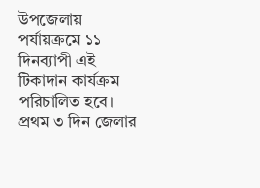উপজেলায় পর্যায়ক্রমে ১১ দিনব্যাপী এই টিকাদান কার্যক্রম পরিচালিত হবে। প্রথম ৩ দিন জেলার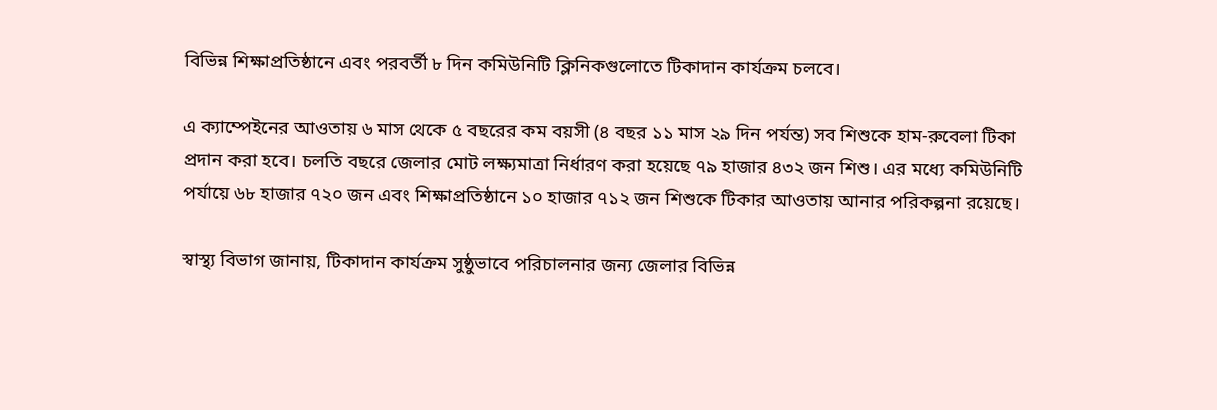বিভিন্ন শিক্ষাপ্রতিষ্ঠানে এবং পরবর্তী ৮ দিন কমিউনিটি ক্লিনিকগুলোতে টিকাদান কার্যক্রম চলবে।

এ ক্যাম্পেইনের আওতায় ৬ মাস থেকে ৫ বছরের কম বয়সী (৪ বছর ১১ মাস ২৯ দিন পর্যন্ত) সব শিশুকে হাম-রুবেলা টিকা প্রদান করা হবে। চলতি বছরে জেলার মোট লক্ষ্যমাত্রা নির্ধারণ করা হয়েছে ৭৯ হাজার ৪৩২ জন শিশু। এর মধ্যে কমিউনিটি পর্যায়ে ৬৮ হাজার ৭২০ জন এবং শিক্ষাপ্রতিষ্ঠানে ১০ হাজার ৭১২ জন শিশুকে টিকার আওতায় আনার পরিকল্পনা রয়েছে।

স্বাস্থ্য বিভাগ জানায়, টিকাদান কার্যক্রম সুষ্ঠুভাবে পরিচালনার জন্য জেলার বিভিন্ন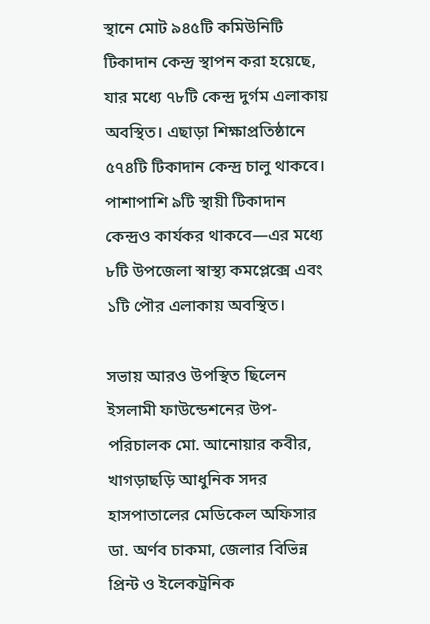স্থানে মোট ৯৪৫টি কমিউনিটি টিকাদান কেন্দ্র স্থাপন করা হয়েছে, যার মধ্যে ৭৮টি কেন্দ্র দুর্গম এলাকায় অবস্থিত। এছাড়া শিক্ষাপ্রতিষ্ঠানে ৫৭৪টি টিকাদান কেন্দ্র চালু থাকবে। পাশাপাশি ৯টি স্থায়ী টিকাদান কেন্দ্রও কার্যকর থাকবে—এর মধ্যে ৮টি উপজেলা স্বাস্থ্য কমপ্লেক্সে এবং ১টি পৌর এলাকায় অবস্থিত।

সভায় আরও উপস্থিত ছিলেন ইসলামী ফাউন্ডেশনের উপ-পরিচালক মো. আনোয়ার কবীর, খাগড়াছড়ি আধুনিক সদর হাসপাতালের মেডিকেল অফিসার ডা. অর্ণব চাকমা, জেলার বিভিন্ন প্রিন্ট ও ইলেকট্রনিক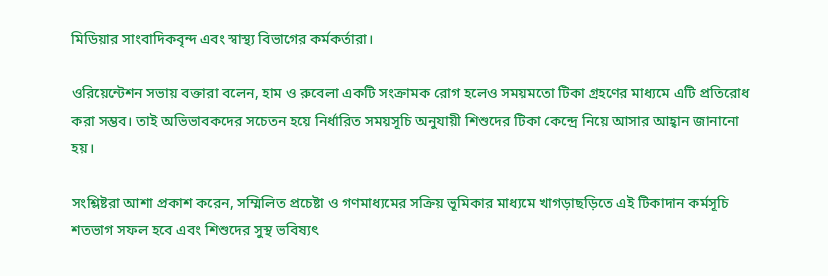মিডিয়ার সাংবাদিকবৃন্দ এবং স্বাস্থ্য বিভাগের কর্মকর্তারা।

ওরিয়েন্টেশন সভায় বক্তারা বলেন, হাম ও রুবেলা একটি সংক্রামক রোগ হলেও সময়মতো টিকা গ্রহণের মাধ্যমে এটি প্রতিরোধ করা সম্ভব। তাই অভিভাবকদের সচেতন হয়ে নির্ধারিত সময়সূচি অনুযায়ী শিশুদের টিকা কেন্দ্রে নিয়ে আসার আহ্বান জানানো হয়।

সংশ্লিষ্টরা আশা প্রকাশ করেন, সম্মিলিত প্রচেষ্টা ও গণমাধ্যমের সক্রিয় ভূমিকার মাধ্যমে খাগড়াছড়িতে এই টিকাদান কর্মসূচি শতভাগ সফল হবে এবং শিশুদের সুস্থ ভবিষ্যৎ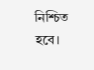নিশ্চিত হবে।